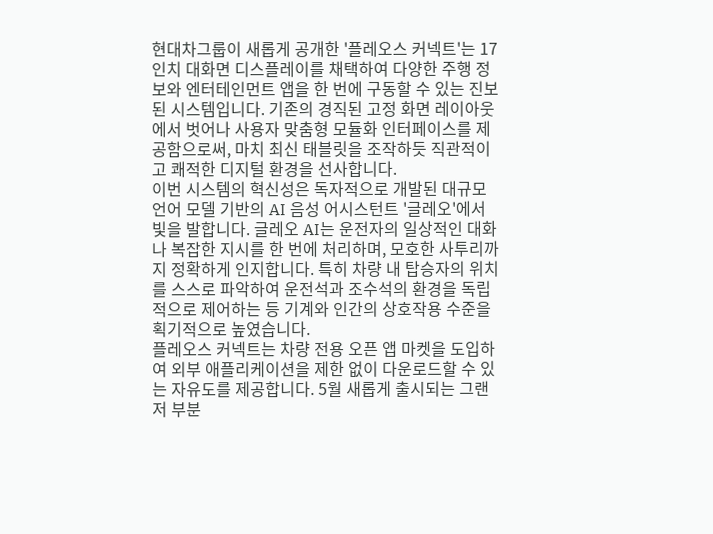현대차그룹이 새롭게 공개한 '플레오스 커넥트'는 17인치 대화면 디스플레이를 채택하여 다양한 주행 정보와 엔터테인먼트 앱을 한 번에 구동할 수 있는 진보된 시스템입니다. 기존의 경직된 고정 화면 레이아웃에서 벗어나 사용자 맞춤형 모듈화 인터페이스를 제공함으로써, 마치 최신 태블릿을 조작하듯 직관적이고 쾌적한 디지털 환경을 선사합니다.
이번 시스템의 혁신성은 독자적으로 개발된 대규모 언어 모델 기반의 AI 음성 어시스턴트 '글레오'에서 빛을 발합니다. 글레오 AI는 운전자의 일상적인 대화나 복잡한 지시를 한 번에 처리하며, 모호한 사투리까지 정확하게 인지합니다. 특히 차량 내 탑승자의 위치를 스스로 파악하여 운전석과 조수석의 환경을 독립적으로 제어하는 등 기계와 인간의 상호작용 수준을 획기적으로 높였습니다.
플레오스 커넥트는 차량 전용 오픈 앱 마켓을 도입하여 외부 애플리케이션을 제한 없이 다운로드할 수 있는 자유도를 제공합니다. 5월 새롭게 출시되는 그랜저 부분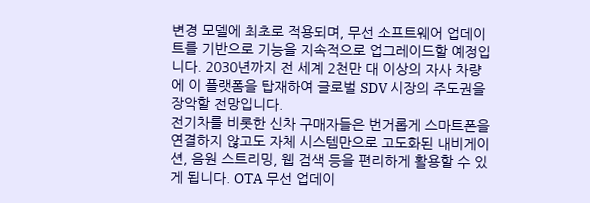변경 모델에 최초로 적용되며, 무선 소프트웨어 업데이트를 기반으로 기능을 지속적으로 업그레이드할 예정입니다. 2030년까지 전 세계 2천만 대 이상의 자사 차량에 이 플랫폼을 탑재하여 글로벌 SDV 시장의 주도권을 장악할 전망입니다.
전기차를 비롯한 신차 구매자들은 번거롭게 스마트폰을 연결하지 않고도 자체 시스템만으로 고도화된 내비게이션, 음원 스트리밍, 웹 검색 등을 편리하게 활용할 수 있게 됩니다. OTA 무선 업데이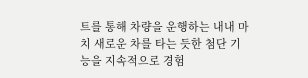트를 통해 차량을 운행하는 내내 마치 새로운 차를 타는 듯한 첨단 기능을 지속적으로 경험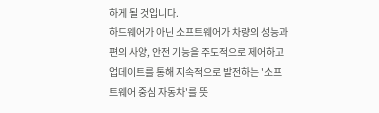하게 될 것입니다.
하드웨어가 아닌 소프트웨어가 차량의 성능과 편의 사양, 안전 기능을 주도적으로 제어하고 업데이트를 통해 지속적으로 발전하는 '소프트웨어 중심 자동차'를 뜻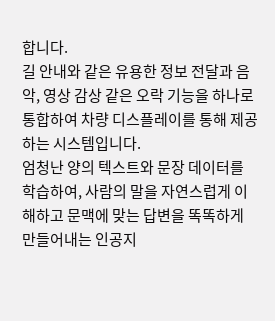합니다.
길 안내와 같은 유용한 정보 전달과 음악, 영상 감상 같은 오락 기능을 하나로 통합하여 차량 디스플레이를 통해 제공하는 시스템입니다.
엄청난 양의 텍스트와 문장 데이터를 학습하여, 사람의 말을 자연스럽게 이해하고 문맥에 맞는 답변을 똑똑하게 만들어내는 인공지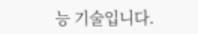능 기술입니다.